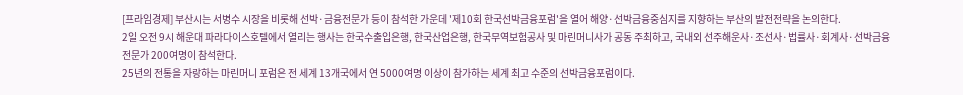[프라임경제] 부산시는 서병수 시장을 비롯해 선박·금융전문가 등이 참석한 가운데 '제10회 한국선박금융포럼'을 열어 해양·선박금융중심지를 지향하는 부산의 발전전략을 논의한다.
2일 오전 9시 해운대 파라다이스호텔에서 열리는 행사는 한국수출입은행, 한국산업은행, 한국무역보험공사 및 마린머니사가 공동 주최하고, 국내외 선주해운사·조선사·법률사·회계사·선박금융 전문가 200여명이 참석한다.
25년의 전통을 자랑하는 마린머니 포럼은 전 세계 13개국에서 연 5000여명 이상이 참가하는 세계 최고 수준의 선박금융포럼이다.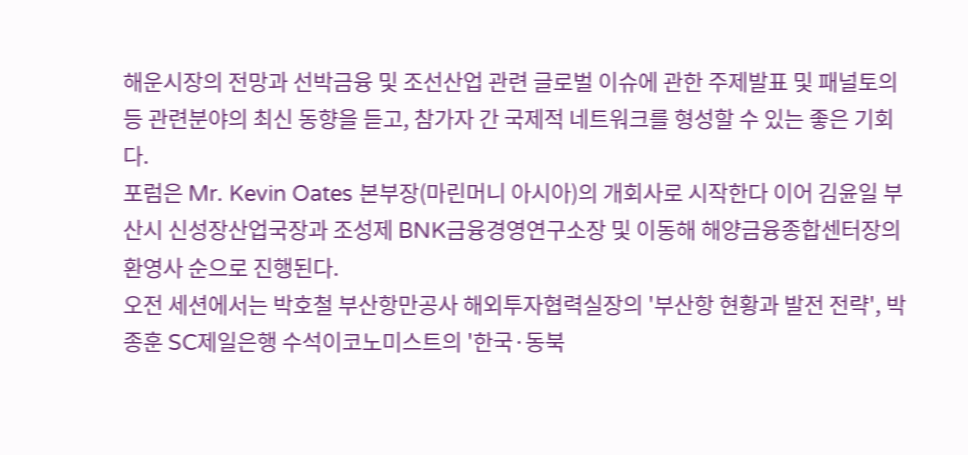해운시장의 전망과 선박금융 및 조선산업 관련 글로벌 이슈에 관한 주제발표 및 패널토의 등 관련분야의 최신 동향을 듣고, 참가자 간 국제적 네트워크를 형성할 수 있는 좋은 기회다.
포럼은 Mr. Kevin Oates 본부장(마린머니 아시아)의 개회사로 시작한다 이어 김윤일 부산시 신성장산업국장과 조성제 BNK금융경영연구소장 및 이동해 해양금융종합센터장의 환영사 순으로 진행된다.
오전 세션에서는 박호철 부산항만공사 해외투자협력실장의 '부산항 현황과 발전 전략', 박종훈 SC제일은행 수석이코노미스트의 '한국·동북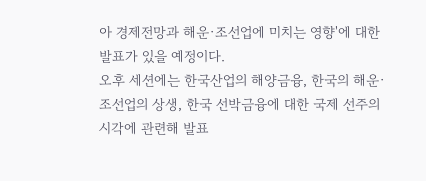아 경제전망과 해운·조선업에 미치는 영향'에 대한 발표가 있을 예정이다.
오후 세션에는 한국산업의 해양금융, 한국의 해운·조선업의 상생, 한국 선박금융에 대한 국제 선주의 시각에 관련해 발표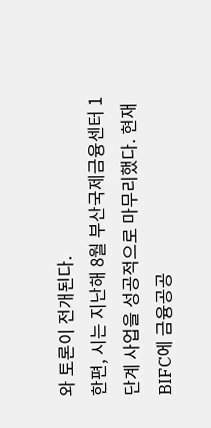와 토론이 전개된다.
한편, 시는 지난해 8월 부산국제금융센터 1단계 사업을 성공적으로 마무리했다. 현재 BIFC에 금융공공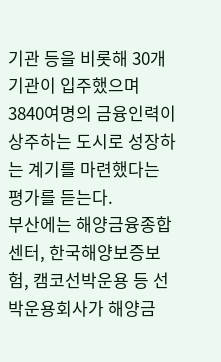기관 등을 비롯해 30개 기관이 입주했으며 3840여명의 금융인력이 상주하는 도시로 성장하는 계기를 마련했다는 평가를 듣는다.
부산에는 해양금융종합센터, 한국해양보증보험, 캠코선박운용 등 선박운용회사가 해양금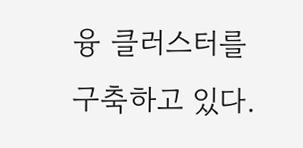융 클러스터를 구축하고 있다.